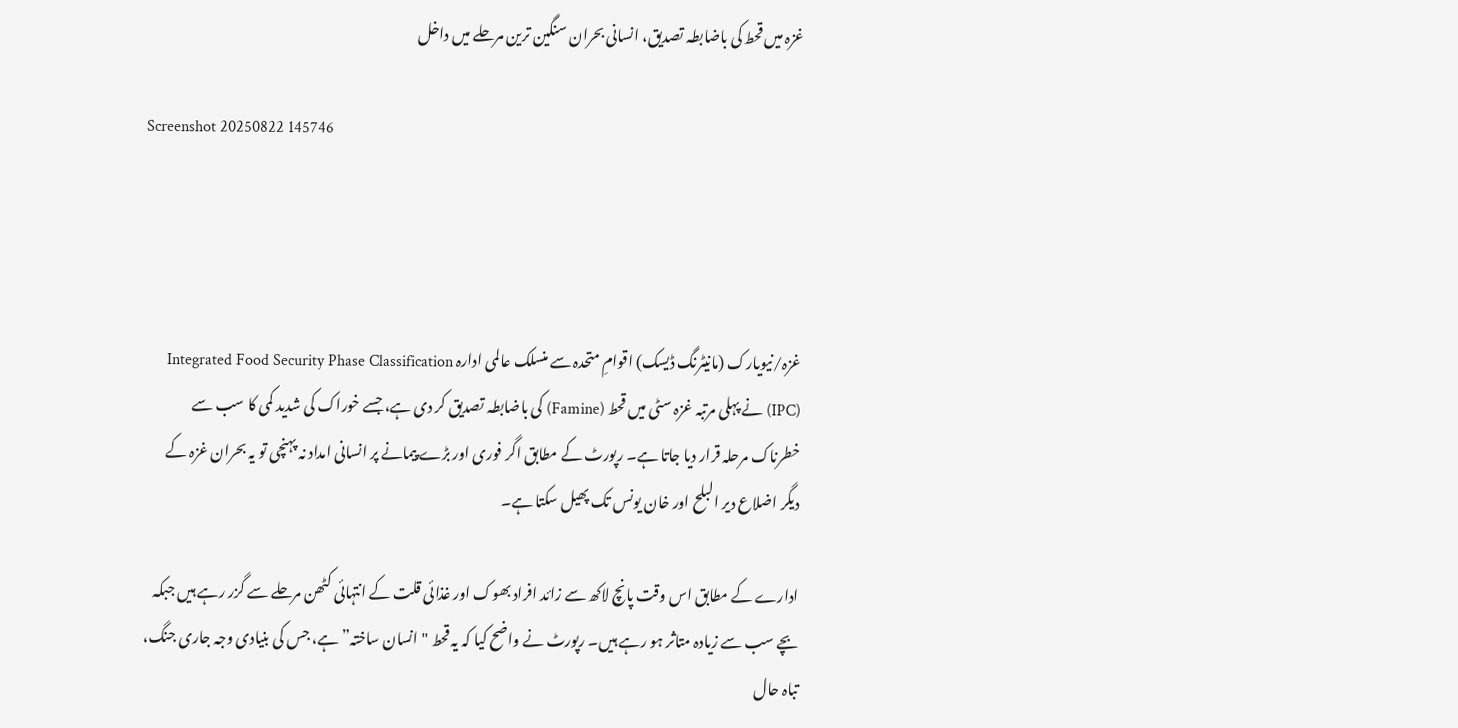غزہ میں قحط کی باضابطہ تصدیق، انسانی بحران سنگین ترین مرحلے میں داخل

Screenshot 20250822 145746




غزہ/نیویارک (مانیٹرنگ ڈیسک) اقوامِ متحدہ سے منسلک عالمی ادارہ Integrated Food Security Phase Classification (IPC) نے پہلی مرتبہ غزہ سٹی میں قحط (Famine) کی باضابطہ تصدیق کر دی ہے، جسے خوراک کی شدید کمی کا سب سے خطرناک مرحلہ قرار دیا جاتا ہے۔ رپورٹ کے مطابق اگر فوری اور بڑے پیمانے پر انسانی امداد نہ پہنچی تو یہ بحران غزہ کے دیگر اضلاع دیر البلح اور خان یونس تک پھیل سکتا ہے۔

ادارے کے مطابق اس وقت پانچ لاکھ سے زائد افراد بھوک اور غذائی قلت کے انتہائی کٹھن مرحلے سے گزر رہے ہیں جبکہ بچے سب سے زیادہ متاثر ہو رہے ہیں۔ رپورٹ نے واضح کیا کہ یہ قحط "انسان ساختہ” ہے، جس کی بنیادی وجہ جاری جنگ، تباہ حال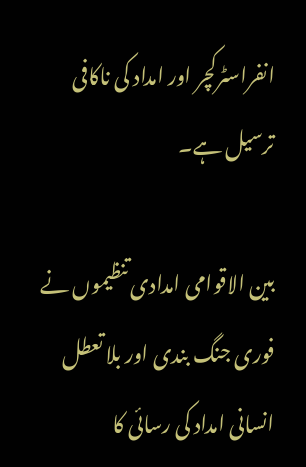انفراسٹرکچر اور امداد کی ناکافی ترسیل ہے۔

بین الاقوامی امدادی تنظیموں نے فوری جنگ بندی اور بلا تعطل انسانی امداد کی رسائی کا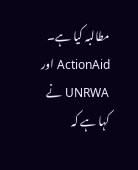مطالبہ کیا ہے۔ ActionAid اور UNRWA نے کہا ہے کہ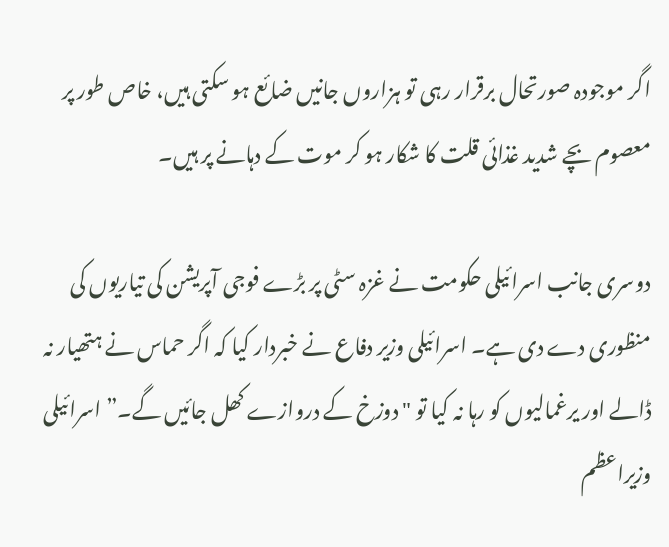اگر موجودہ صورتحال برقرار رہی تو ہزاروں جانیں ضائع ہو سکتی ہیں، خاص طور پر معصوم بچے شدید غذائی قلت کا شکار ہو کر موت کے دہانے پر ہیں۔

دوسری جانب اسرائیلی حکومت نے غزہ سٹی پر بڑے فوجی آپریشن کی تیاریوں کی منظوری دے دی ہے۔ اسرائیلی وزیر دفاع نے خبردار کیا کہ اگر حماس نے ہتھیار نہ ڈالے اور یرغمالیوں کو رہا نہ کیا تو "دوزخ کے دروازے کھل جائیں گے۔” اسرائیلی وزیراعظم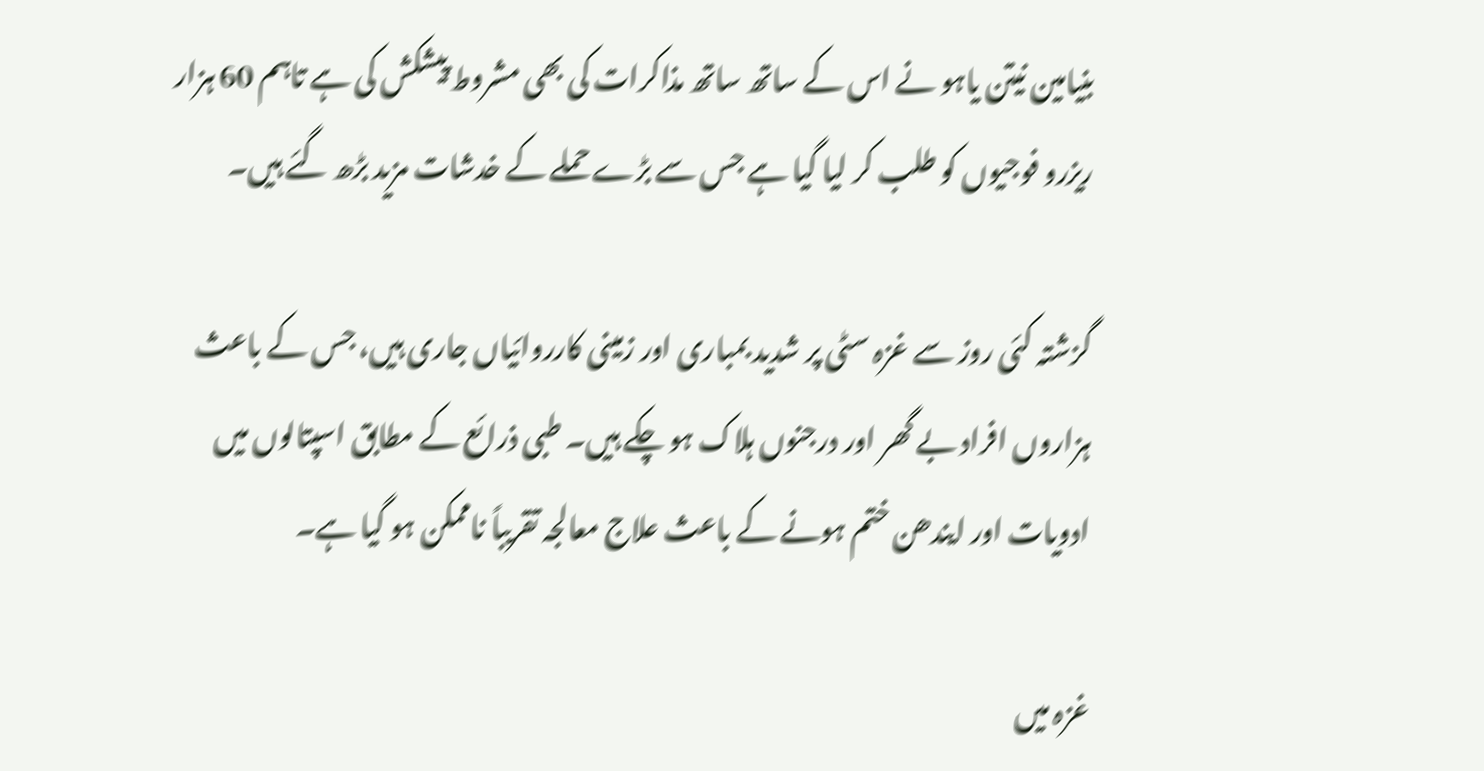بنیامین نیتن یاہو نے اس کے ساتھ ساتھ مذاکرات کی بھی مشروط پیشکش کی ہے تاہم 60 ہزار ریزرو فوجیوں کو طلب کر لیا گیا ہے جس سے بڑے حملے کے خدشات مزید بڑھ گئے ہیں۔

گزشتہ کئی روز سے غزہ سٹی پر شدید بمباری اور زمینی کارروائیاں جاری ہیں، جس کے باعث ہزاروں افراد بے گھر اور درجنوں ہلاک ہو چکے ہیں۔ طبی ذرائع کے مطابق اسپتالوں میں ادویات اور ایندھن ختم ہونے کے باعث علاج معالجہ تقریباً ناممکن ہو گیا ہے۔

غزہ میں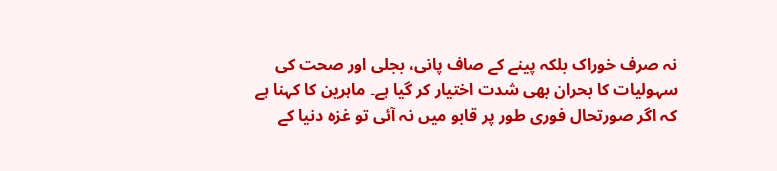نہ صرف خوراک بلکہ پینے کے صاف پانی، بجلی اور صحت کی سہولیات کا بحران بھی شدت اختیار کر گیا ہے۔ ماہرین کا کہنا ہے کہ اگر صورتحال فوری طور پر قابو میں نہ آئی تو غزہ دنیا کے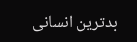بدترین انسانی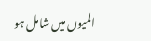المیوں میں شامل ہو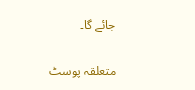جائے گا۔

متعلقہ پوسٹ